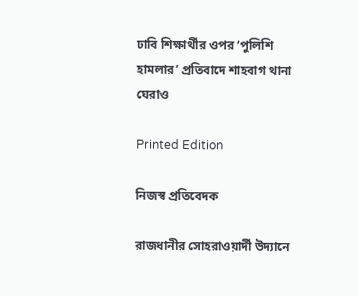ঢাবি শিক্ষার্থীর ওপর ‘পুলিশি হামলার’ প্রতিবাদে শাহবাগ থানা ঘেরাও

Printed Edition

নিজস্ব প্রতিবেদক

রাজধানীর সোহরাওয়ার্দী উদ্যানে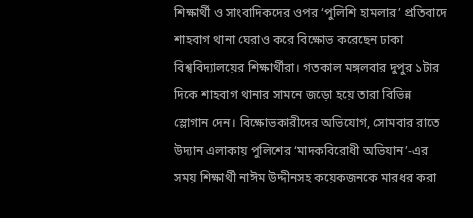শিক্ষার্থী ও সাংবাদিকদের ওপর ‘পুলিশি হামলার’ প্রতিবাদে শাহবাগ থানা ঘেরাও করে বিক্ষোভ করেছেন ঢাকা বিশ্ববিদ্যালয়ের শিক্ষার্থীরা। গতকাল মঙ্গলবার দুপুর ১টার দিকে শাহবাগ থানার সামনে জড়ো হয়ে তারা বিভিন্ন স্লোগান দেন। বিক্ষোভকারীদের অভিযোগ, সোমবার রাতে উদ্যান এলাকায় পুলিশের ‘মাদকবিরোধী অভিযান’-এর সময় শিক্ষার্থী নাঈম উদ্দীনসহ কয়েকজনকে মারধর করা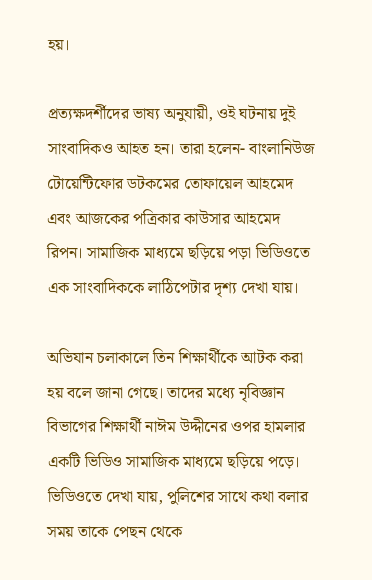হয়।

প্রত্যক্ষদর্শীদের ভাষ্য অনুযায়ী, ওই ঘটনায় দুই সাংবাদিকও আহত হন। তারা হলেন- বাংলানিউজ টোয়েন্টিফোর ডটকমের তোফায়েল আহমেদ এবং আজকের পত্রিকার কাউসার আহমেদ রিপন। সামাজিক মাধ্যমে ছড়িয়ে পড়া ভিডিওতে এক সাংবাদিককে লাঠিপেটার দৃশ্য দেখা যায়।

অভিযান চলাকালে তিন শিক্ষার্থীকে আটক করা হয় বলে জানা গেছে। তাদের মধ্যে নৃবিজ্ঞান বিভাগের শিক্ষার্থী নাঈম উদ্দীনের ওপর হামলার একটি ভিডিও সামাজিক মাধ্যমে ছড়িয়ে পড়ে। ভিডিওতে দেখা যায়, পুলিশের সাথে কথা বলার সময় তাকে পেছন থেকে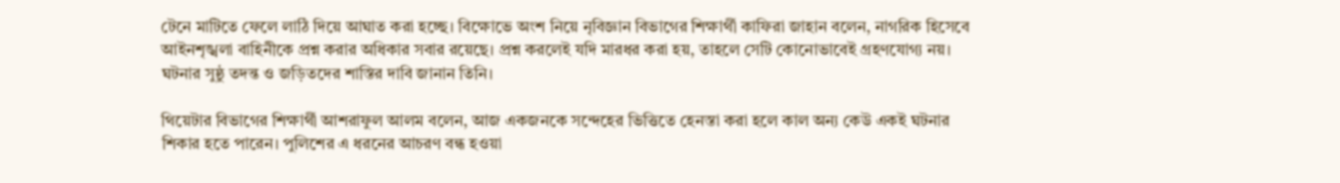টেনে মাটিতে ফেলে লাঠি দিয়ে আঘাত করা হচ্ছে। বিক্ষোভে অংশ নিয়ে নৃবিজ্ঞান বিভাগের শিক্ষার্থী কাফিরা জাহান বলেন, নাগরিক হিসেবে আইনশৃঙ্খলা বাহিনীকে প্রশ্ন করার অধিকার সবার রয়েছে। প্রশ্ন করলেই যদি মারধর করা হয়, তাহলে সেটি কোনোভাবেই গ্রহণযোগ্য নয়। ঘটনার সুষ্ঠু তদন্ত ও জড়িতদের শাস্তির দাবি জানান তিনি।

থিয়েটার বিভাগের শিক্ষার্থী আশরাফুল আলম বলেন, আজ একজনকে সন্দেহের ভিত্তিতে হেনস্তা করা হলে কাল অন্য কেউ একই ঘটনার শিকার হতে পারেন। পুলিশের এ ধরনের আচরণ বন্ধ হওয়া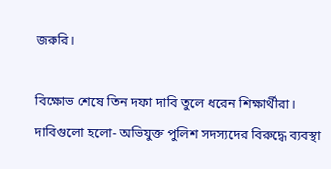জরুরি।

বিক্ষোভ শেষে তিন দফা দাবি তুলে ধরেন শিক্ষার্থীরা। দাবিগুলো হলো- অভিযুক্ত পুলিশ সদস্যদের বিরুদ্ধে ব্যবস্থা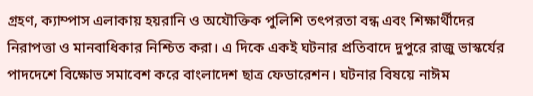গ্রহণ, ক্যাম্পাস এলাকায় হয়রানি ও অযৌক্তিক পুলিশি তৎপরতা বন্ধ এবং শিক্ষার্থীদের নিরাপত্তা ও মানবাধিকার নিশ্চিত করা। এ দিকে একই ঘটনার প্রতিবাদে দুপুরে রাজু ভাস্কর্যের পাদদেশে বিক্ষোভ সমাবেশ করে বাংলাদেশ ছাত্র ফেডারেশন। ঘটনার বিষয়ে নাঈম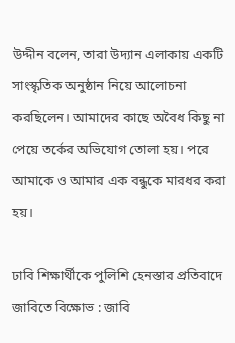উদ্দীন বলেন, তারা উদ্যান এলাকায় একটি সাংস্কৃতিক অনুষ্ঠান নিয়ে আলোচনা করছিলেন। আমাদের কাছে অবৈধ কিছু না পেয়ে তর্কের অভিযোগ তোলা হয়। পরে আমাকে ও আমার এক বন্ধুকে মারধর করা হয়।

ঢাবি শিক্ষার্থীকে পুলিশি হেনস্তার প্রতিবাদে জাবিতে বিক্ষোভ : জাবি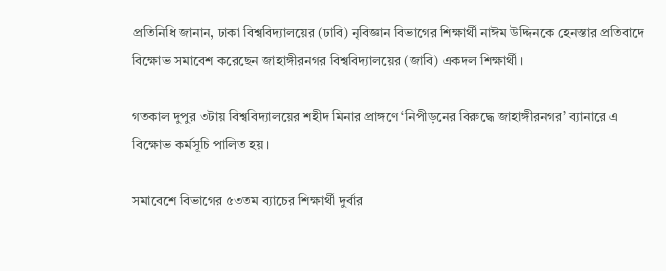প্রতিনিধি জানান, ঢাকা বিশ্ববিদ্যালয়ের (ঢাবি) নৃবিজ্ঞান বিভাগের শিক্ষার্থী নাঈম উদ্দিনকে হেনস্তার প্রতিবাদে বিক্ষোভ সমাবেশ করেছেন জাহাঙ্গীরনগর বিশ্ববিদ্যালয়ের (জাবি) একদল শিক্ষার্থী।

গতকাল দুপুর ৩টায় বিশ্ববিদ্যালয়ের শহীদ মিনার প্রাঙ্গণে ‘নিপীড়নের বিরুদ্ধে জাহাঙ্গীরনগর’ ব্যানারে এ বিক্ষোভ কর্মসূচি পালিত হয়।

সমাবেশে বিভাগের ৫৩তম ব্যাচের শিক্ষার্থী দুর্বার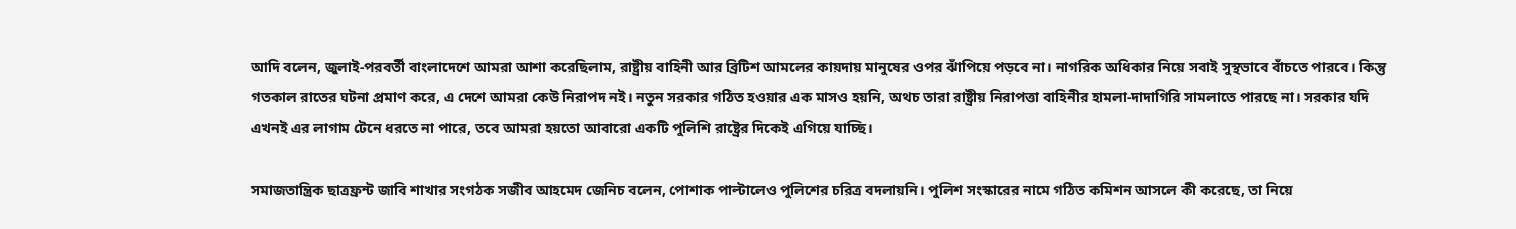আদি বলেন, জুলাই-পরবর্তী বাংলাদেশে আমরা আশা করেছিলাম, রাষ্ট্রীয় বাহিনী আর ব্রিটিশ আমলের কায়দায় মানুষের ওপর ঝাঁপিয়ে পড়বে না। নাগরিক অধিকার নিয়ে সবাই সুস্থভাবে বাঁচতে পারবে। কিন্তু গতকাল রাতের ঘটনা প্রমাণ করে, এ দেশে আমরা কেউ নিরাপদ নই। নতুন সরকার গঠিত হওয়ার এক মাসও হয়নি, অথচ তারা রাষ্ট্রীয় নিরাপত্তা বাহিনীর হামলা-দাদাগিরি সামলাতে পারছে না। সরকার যদি এখনই এর লাগাম টেনে ধরতে না পারে, তবে আমরা হয়তো আবারো একটি পুলিশি রাষ্ট্রের দিকেই এগিয়ে যাচ্ছি।

সমাজতান্ত্রিক ছাত্রফ্রন্ট জাবি শাখার সংগঠক সজীব আহমেদ জেনিচ বলেন, পোশাক পাল্টালেও পুলিশের চরিত্র বদলায়নি। পুলিশ সংস্কারের নামে গঠিত কমিশন আসলে কী করেছে, তা নিয়ে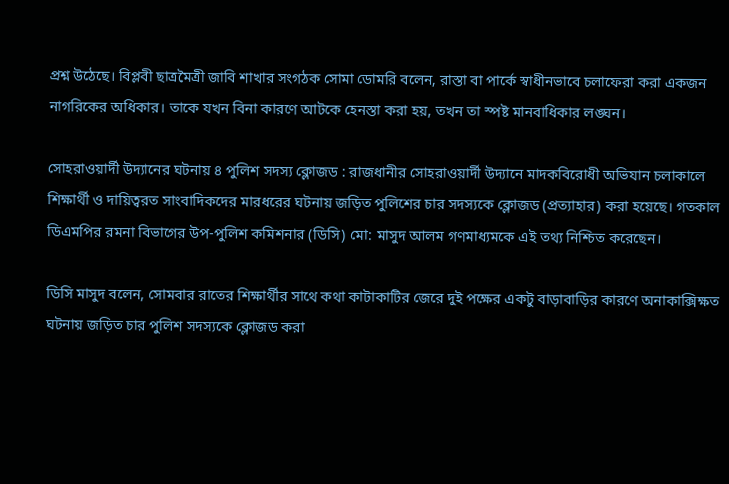প্রশ্ন উঠেছে। বিপ্লবী ছাত্রমৈত্রী জাবি শাখার সংগঠক সোমা ডোমরি বলেন, রাস্তা বা পার্কে স্বাধীনভাবে চলাফেরা করা একজন নাগরিকের অধিকার। তাকে যখন বিনা কারণে আটকে হেনস্তা করা হয়, তখন তা স্পষ্ট মানবাধিকার লঙ্ঘন।

সোহরাওয়ার্দী উদ্যানের ঘটনায় ৪ পুলিশ সদস্য ক্লোজড : রাজধানীর সোহরাওয়ার্দী উদ্যানে মাদকবিরোধী অভিযান চলাকালে শিক্ষার্থী ও দায়িত্বরত সাংবাদিকদের মারধরের ঘটনায় জড়িত পুলিশের চার সদস্যকে ক্লোজড (প্রত্যাহার) করা হয়েছে। গতকাল ডিএমপির রমনা বিভাগের উপ-পুলিশ কমিশনার (ডিসি) মো: মাসুদ আলম গণমাধ্যমকে এই তথ্য নিশ্চিত করেছেন।

ডিসি মাসুদ বলেন, সোমবার রাতের শিক্ষার্থীর সাথে কথা কাটাকাটির জেরে দুই পক্ষের একটু বাড়াবাড়ির কারণে অনাকাক্সিক্ষত ঘটনায় জড়িত চার পুলিশ সদস্যকে ক্লোজড করা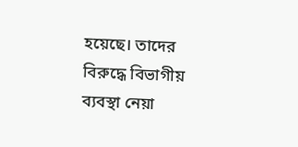হয়েছে। তাদের বিরুদ্ধে বিভাগীয় ব্যবস্থা নেয়া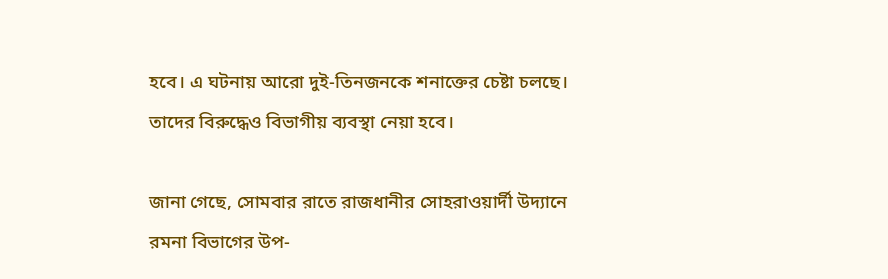হবে। এ ঘটনায় আরো দুই-তিনজনকে শনাক্তের চেষ্টা চলছে। তাদের বিরুদ্ধেও বিভাগীয় ব্যবস্থা নেয়া হবে।

জানা গেছে, সোমবার রাতে রাজধানীর সোহরাওয়ার্দী উদ্যানে রমনা বিভাগের উপ-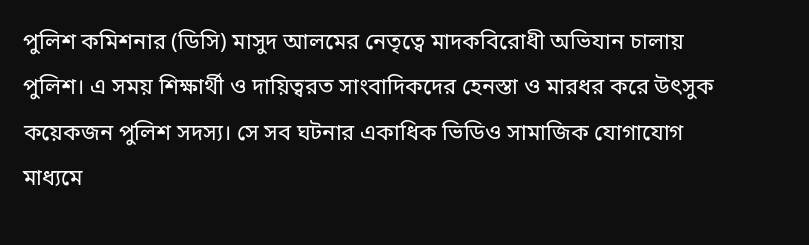পুলিশ কমিশনার (ডিসি) মাসুদ আলমের নেতৃত্বে মাদকবিরোধী অভিযান চালায় পুলিশ। এ সময় শিক্ষার্থী ও দায়িত্বরত সাংবাদিকদের হেনস্তা ও মারধর করে উৎসুক কয়েকজন পুলিশ সদস্য। সে সব ঘটনার একাধিক ভিডিও সামাজিক যোগাযোগ মাধ্যমে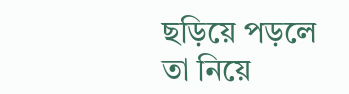ছড়িয়ে পড়লে তা নিয়ে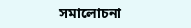সমালোচনা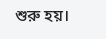শুরু হয়।